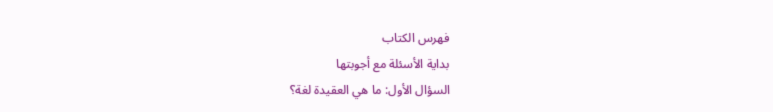فهرس الكتاب
بداية الأسئلة مع أجوبتها
السؤال الأول: ما هي العقيدة لغة؟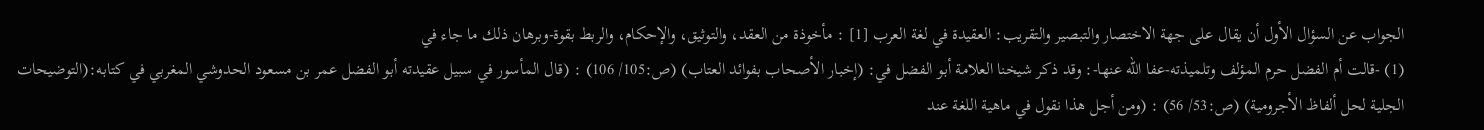الجواب عن السؤال الأول أن يقال على جهة الاختصار والتبصير والتقريب: العقيدة في لغة العرب [1] : مأخوذة من العقد، والتوثيق، والإحكام، والربط بقوة-وبرهان ذلك ما جاء في
(1) -قالت أم الفضل حرم المؤلف وتلميذته-عفا الله عنها-: وقد ذكر شيخنا العلامة أبو الفضل في: (إخبار الأصحاب بفوائد العتاب) (ص:105/ 106) : (قال المأسور في سبيل عقيدته أبو الفضل عمر بن مسعود الحدوشي المغربي في كتابه:(التوضيحات الجلية لحل ألفاظ الأجرومية) (ص:53/ 56) : (ومن أجل هذا نقول في ماهية اللغة عند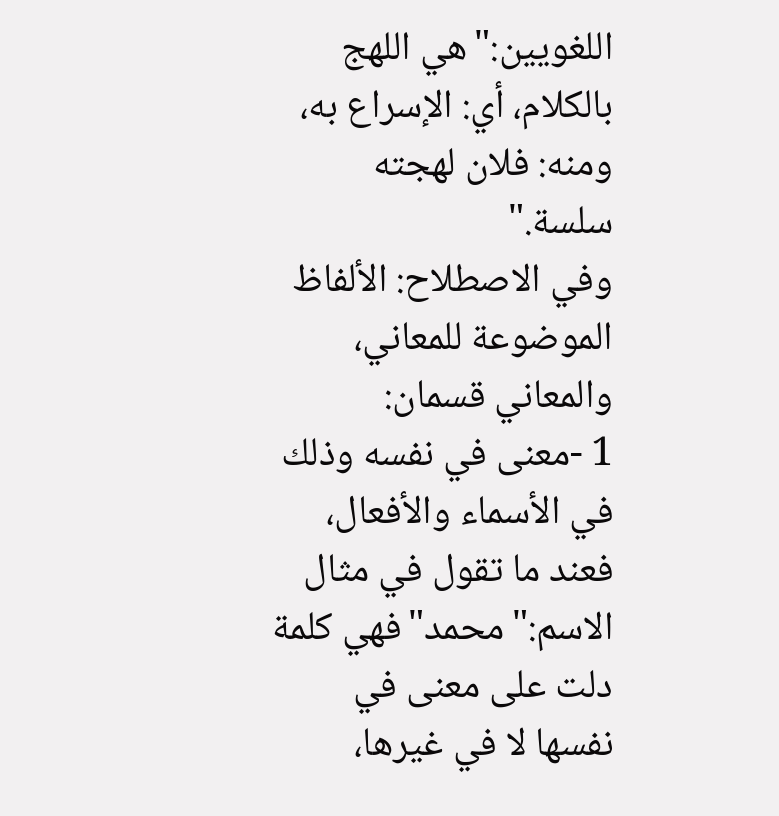اللغويين:"هي اللهج بالكلام، أي: الإسراع به، ومنه: فلان لهجته سلسة."
وفي الاصطلاح: الألفاظ الموضوعة للمعاني، والمعاني قسمان:
1 -معنى في نفسه وذلك في الأسماء والأفعال، فعند ما تقول في مثال الاسم:"محمد"فهي كلمة دلت على معنى في نفسها لا في غيرها،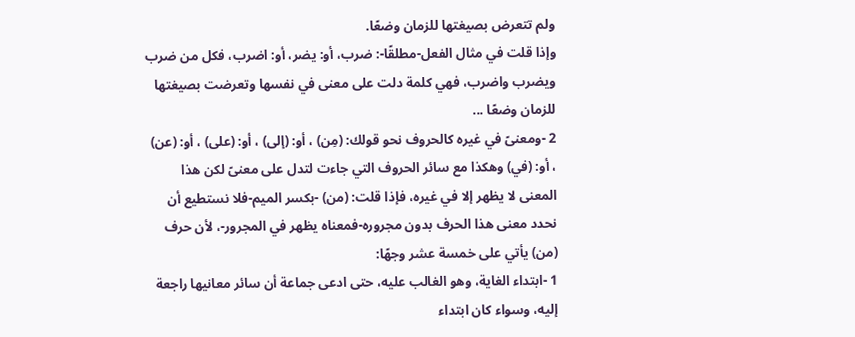ولم تتعرض بصيغتها للزمان وضعًا.
وإذا قلت في مثال الفعل-مطلقًا-: ضرب، أو: يضر، أو: اضرب، فكل من ضرب ويضرب واضرب، فهي كلمة دلت على معنى في نفسها وتعرضت بصيغتها للزمان وضعًا ...
2 -ومعنىً في غيره كالحروف نحو قولك: (مِن) ، أو: (إلى) ، أو: (على) ، أو: (عن) ، أو: (في) وهكذا مع سائر الحروف التي جاءت لتدل على معنىً لكن هذا المعنى لا يظهر إلا في غيره، فإذا قلت: (من) -بكسر الميم-فلا نستطيع أن نحدد معنى هذا الحرف بدون مجروره-فمعناه يظهر في المجرور-، لأن حرف (من) يأتي على خمسة عشر وجهًا:
1 -ابتداء الغاية، وهو الغالب عليه، حتى ادعى جماعة أن سائر معانيها راجعة إليه، وسواء كان ابتداء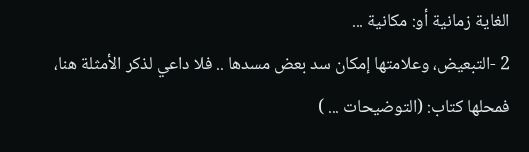الغاية زمانية أو: مكانية ...
2 -التبعيض، وعلامتها إمكان سد بعض مسدها .. فلا داعي لذكر الأمثلة هنا، فمحلها كتاب: (التوضيحات ... )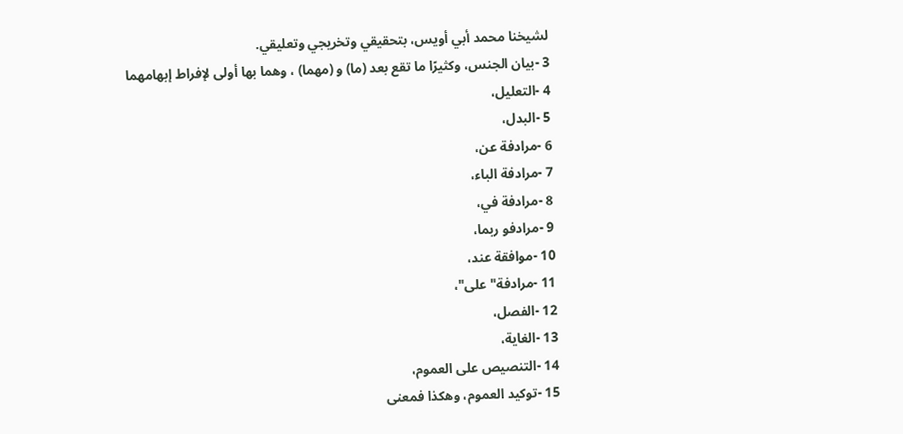لشيخنا محمد أبي أويس، بتحقيقي وتخريجي وتعليقي.
3 -بيان الجنس، وكثيرًا ما تقع بعد (ما) و (مهما) ، وهما بها أولى لإفراط إبهامهما
4 -التعليل،
5 -البدل،
6 -مرادفة عن،
7 -مرادفة الباء،
8 -مرادفة في،
9 -مرادفو ربما،
10 -موافقة عند،
11 -مرادفة"على"،
12 -الفصل،
13 -الغاية،
14 -التنصيص على العموم،
15 -توكيد العموم، وهكذا فمعنى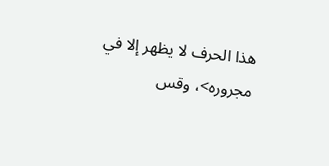هذا الحرف لا يظهر إلا في مجروره>، وقس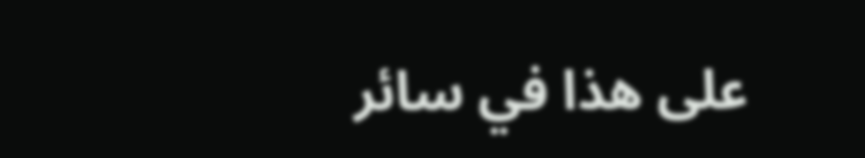على هذا في سائر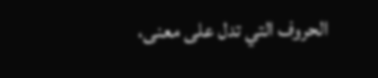الحروف التي تدل على معنى،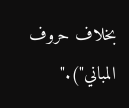بخلاف حروف المباني")."